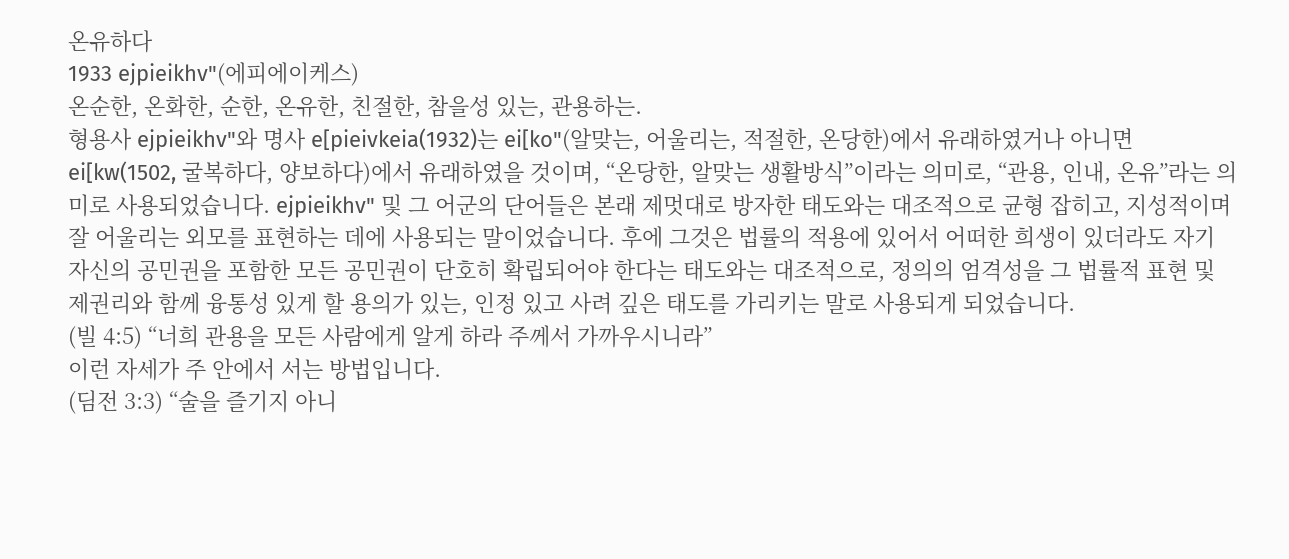온유하다
1933 ejpieikhv"(에피에이케스)
온순한, 온화한, 순한, 온유한, 친절한, 참을성 있는, 관용하는.
형용사 ejpieikhv"와 명사 e[pieivkeia(1932)는 ei[ko"(알맞는, 어울리는, 적절한, 온당한)에서 유래하였거나 아니면 ei[kw(1502, 굴복하다, 양보하다)에서 유래하였을 것이며, “온당한, 알맞는 생활방식”이라는 의미로, “관용, 인내, 온유”라는 의미로 사용되었습니다. ejpieikhv" 및 그 어군의 단어들은 본래 제멋대로 방자한 태도와는 대조적으로 균형 잡히고, 지성적이며 잘 어울리는 외모를 표현하는 데에 사용되는 말이었습니다. 후에 그것은 법률의 적용에 있어서 어떠한 희생이 있더라도 자기 자신의 공민권을 포함한 모든 공민권이 단호히 확립되어야 한다는 태도와는 대조적으로, 정의의 엄격성을 그 법률적 표현 및 제권리와 함께 융통성 있게 할 용의가 있는, 인정 있고 사려 깊은 태도를 가리키는 말로 사용되게 되었습니다.
(빌 4:5) “너희 관용을 모든 사람에게 알게 하라 주께서 가까우시니라”
이런 자세가 주 안에서 서는 방법입니다.
(딤전 3:3) “술을 즐기지 아니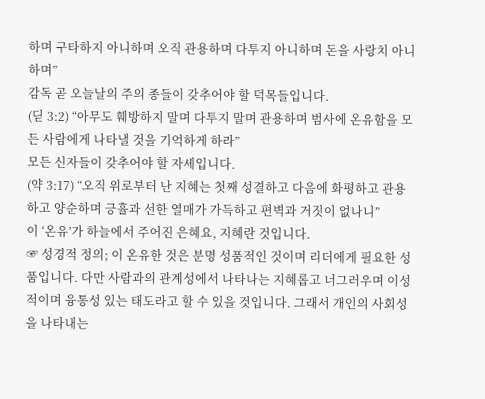하며 구타하지 아니하며 오직 관용하며 다투지 아니하며 돈을 사랑치 아니하며”
감독 곧 오늘날의 주의 종들이 갖추어야 할 덕목들입니다.
(딛 3:2) “아무도 훼방하지 말며 다투지 말며 관용하며 범사에 온유함을 모든 사람에게 나타낼 것을 기억하게 하라”
모든 신자들이 갖추어야 할 자세입니다.
(약 3:17) “오직 위로부터 난 지혜는 첫째 성결하고 다음에 화평하고 관용하고 양순하며 긍휼과 선한 열매가 가득하고 편벽과 거짓이 없나니”
이 ‘온유’가 하늘에서 주어진 은혜요, 지혜란 것입니다.
☞ 성경적 정의; 이 온유한 것은 분명 성품적인 것이며 리더에게 필요한 성품입니다. 다만 사람과의 관계성에서 나타나는 지혜롭고 너그러우며 이성적이며 융통성 있는 태도라고 할 수 있을 것입니다. 그래서 개인의 사회성을 나타내는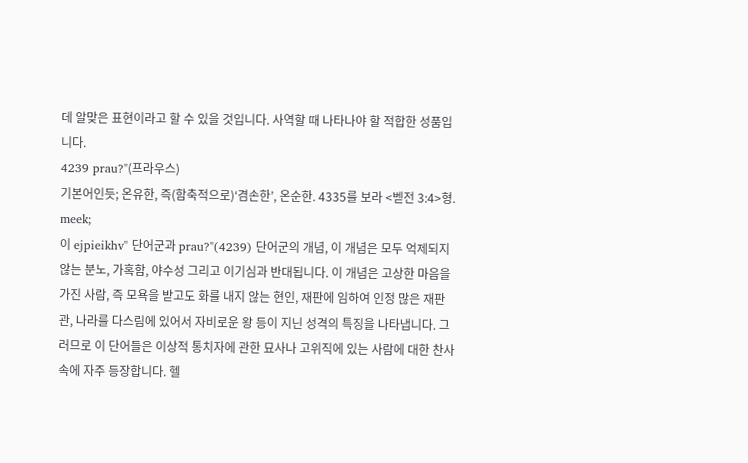데 알맞은 표현이라고 할 수 있을 것입니다. 사역할 때 나타나야 할 적합한 성품입니다.
4239 prau?"(프라우스)
기본어인듯; 온유한, 즉(함축적으로)‘겸손한’, 온순한. 4335를 보라 <벧전 3:4>형. meek;
이 ejpieikhv" 단어군과 prau?"(4239) 단어군의 개념, 이 개념은 모두 억제되지 않는 분노, 가혹함, 야수성 그리고 이기심과 반대됩니다. 이 개념은 고상한 마음을 가진 사람, 즉 모욕을 받고도 화를 내지 않는 현인, 재판에 임하여 인정 많은 재판관, 나라를 다스림에 있어서 자비로운 왕 등이 지닌 성격의 특징을 나타냅니다. 그러므로 이 단어들은 이상적 통치자에 관한 묘사나 고위직에 있는 사람에 대한 찬사 속에 자주 등장합니다. 헬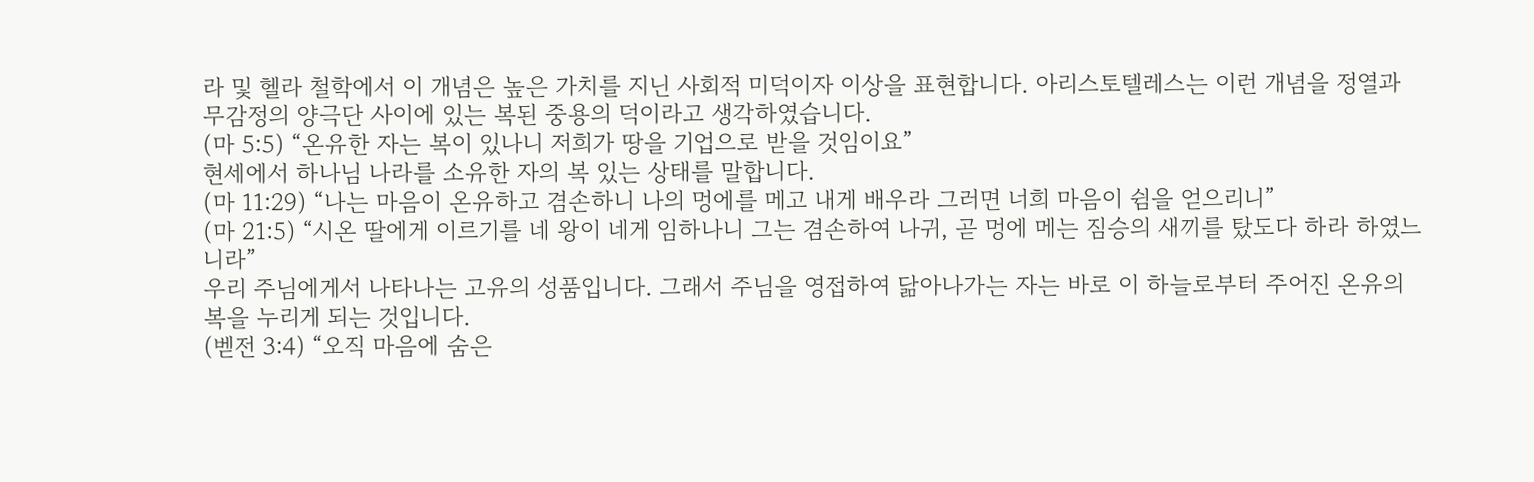라 및 헬라 철학에서 이 개념은 높은 가치를 지닌 사회적 미덕이자 이상을 표현합니다. 아리스토텔레스는 이런 개념을 정열과 무감정의 양극단 사이에 있는 복된 중용의 덕이라고 생각하였습니다.
(마 5:5) “온유한 자는 복이 있나니 저희가 땅을 기업으로 받을 것임이요”
현세에서 하나님 나라를 소유한 자의 복 있는 상태를 말합니다.
(마 11:29) “나는 마음이 온유하고 겸손하니 나의 멍에를 메고 내게 배우라 그러면 너희 마음이 쉼을 얻으리니”
(마 21:5) “시온 딸에게 이르기를 네 왕이 네게 임하나니 그는 겸손하여 나귀, 곧 멍에 메는 짐승의 새끼를 탔도다 하라 하였느니라”
우리 주님에게서 나타나는 고유의 성품입니다. 그래서 주님을 영접하여 닮아나가는 자는 바로 이 하늘로부터 주어진 온유의 복을 누리게 되는 것입니다.
(벧전 3:4) “오직 마음에 숨은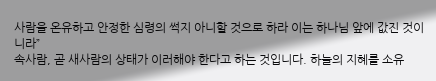사람을 온유하고 안정한 심령의 썩지 아니할 것으로 하라 이는 하나님 앞에 값진 것이니라”
속사람, 곧 새사람의 상태가 이러해야 한다고 하는 것입니다. 하늘의 지혜를 소유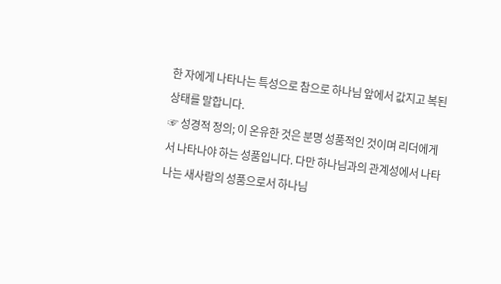한 자에게 나타나는 특성으로 참으로 하나님 앞에서 값지고 복된 상태를 말합니다.
☞ 성경적 정의; 이 온유한 것은 분명 성품적인 것이며 리더에게서 나타나야 하는 성품입니다. 다만 하나님과의 관계성에서 나타나는 새사람의 성품으로서 하나님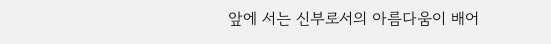앞에 서는 신부로서의 아름다움이 배어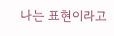나는 표현이라고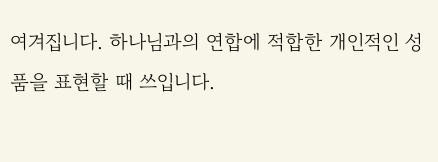여겨집니다. 하나님과의 연합에 적합한 개인적인 성품을 표현할 때 쓰입니다.